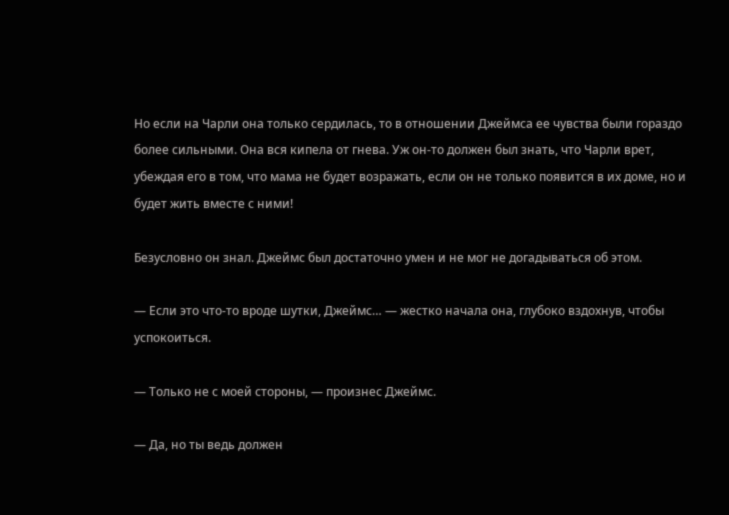Но если на Чарли она только сердилась, то в отношении Джеймса ее чувства были гораздо более сильными. Она вся кипела от гнева. Уж он-то должен был знать, что Чарли врет, убеждая его в том, что мама не будет возражать, если он не только появится в их доме, но и будет жить вместе с ними!

Безусловно он знал. Джеймс был достаточно умен и не мог не догадываться об этом.

— Если это что-то вроде шутки, Джеймс… — жестко начала она, глубоко вздохнув, чтобы успокоиться.

— Только не с моей стороны, — произнес Джеймс.

— Да, но ты ведь должен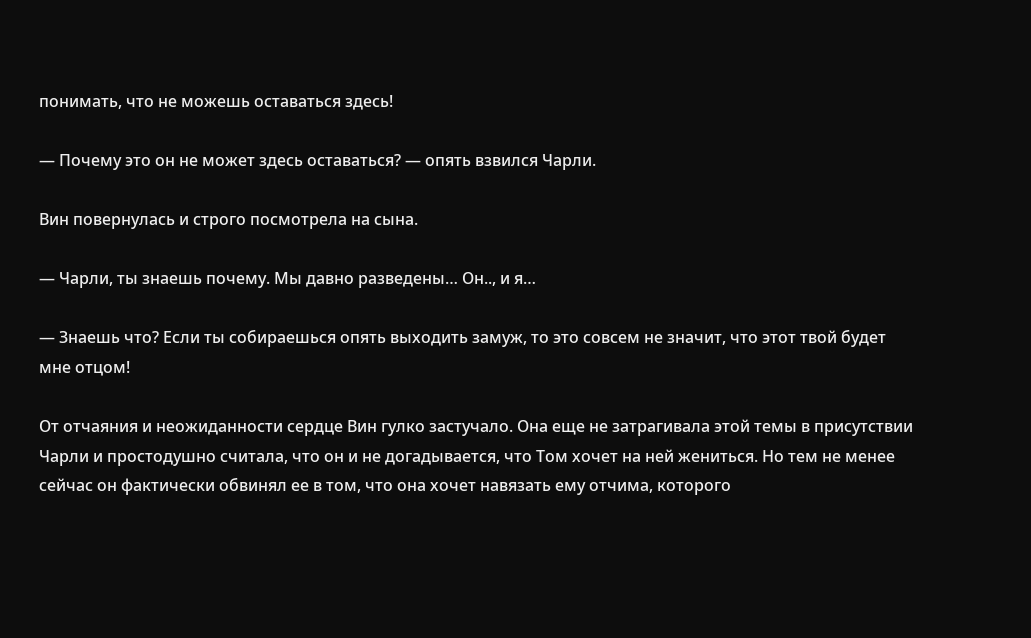понимать, что не можешь оставаться здесь!

— Почему это он не может здесь оставаться? — опять взвился Чарли.

Вин повернулась и строго посмотрела на сына.

— Чарли, ты знаешь почему. Мы давно разведены… Он.., и я…

— Знаешь что? Если ты собираешься опять выходить замуж, то это совсем не значит, что этот твой будет мне отцом!

От отчаяния и неожиданности сердце Вин гулко застучало. Она еще не затрагивала этой темы в присутствии Чарли и простодушно считала, что он и не догадывается, что Том хочет на ней жениться. Но тем не менее сейчас он фактически обвинял ее в том, что она хочет навязать ему отчима, которого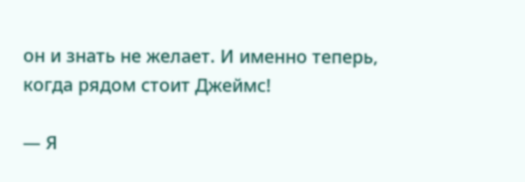он и знать не желает. И именно теперь, когда рядом стоит Джеймс!

— Я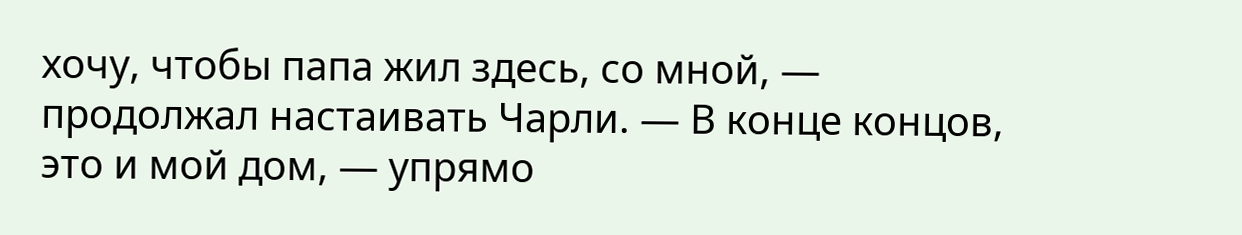хочу, чтобы папа жил здесь, со мной, — продолжал настаивать Чарли. — В конце концов, это и мой дом, — упрямо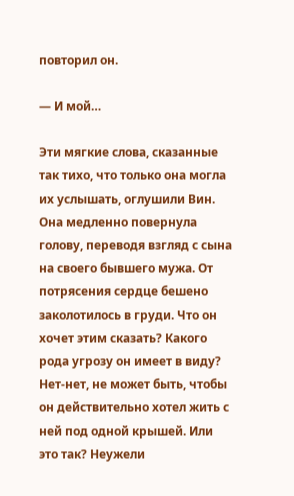повторил он.

— И мой…

Эти мягкие слова, сказанные так тихо, что только она могла их услышать, оглушили Вин. Она медленно повернула голову, переводя взгляд с сына на своего бывшего мужа. От потрясения сердце бешено заколотилось в груди. Что он хочет этим сказать? Какого рода угрозу он имеет в виду? Нет-нет, не может быть, чтобы он действительно хотел жить с ней под одной крышей. Или это так? Неужели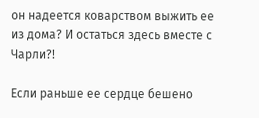он надеется коварством выжить ее из дома? И остаться здесь вместе с Чарли?!

Если раньше ее сердце бешено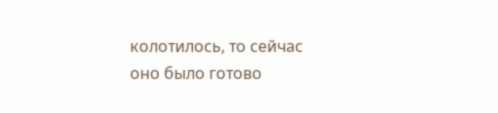колотилось, то сейчас оно было готово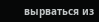вырваться из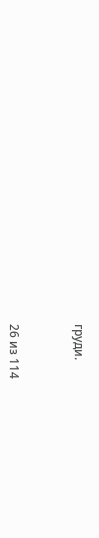груди.



26 из 114